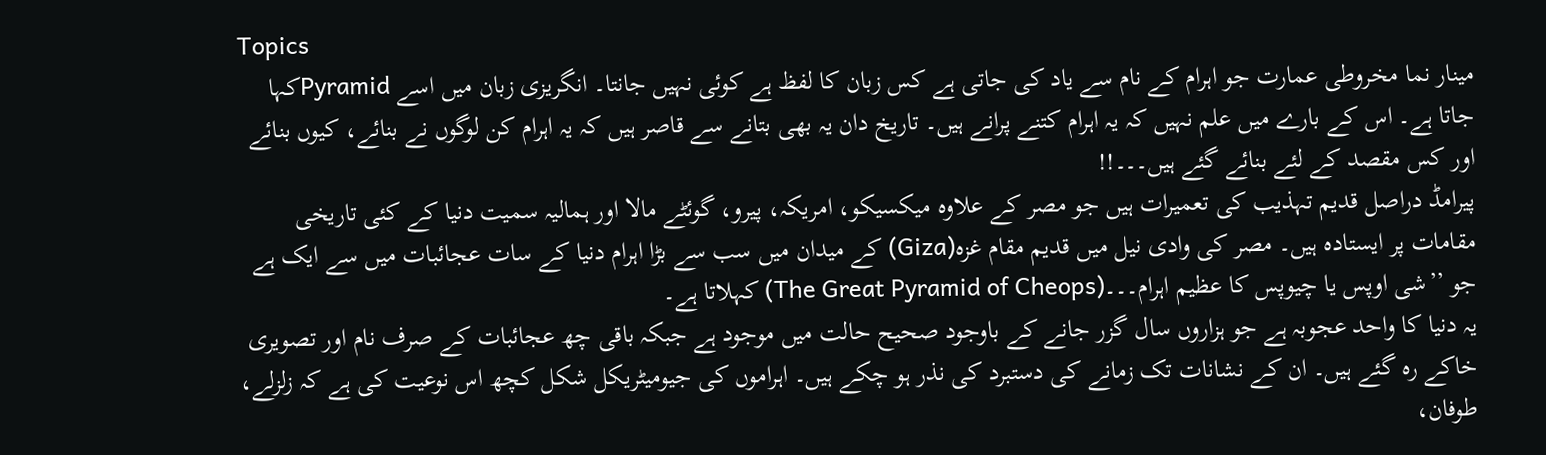Topics
مینار نما مخروطی عمارت جو اہرام کے نام سے یاد کی جاتی ہے کس زبان کا لفظ ہے کوئی نہیں جانتا۔ انگریزی زبان میں اسے Pyramidکہا جاتا ہے۔ اس کے بارے میں علم نہیں کہ یہ اہرام کتنے پرانے ہیں۔ تاریخ دان یہ بھی بتانے سے قاصر ہیں کہ یہ اہرام کن لوگوں نے بنائے، کیوں بنائے اور کس مقصد کے لئے بنائے گئے ہیں۔۔۔!!
پیرامڈ دراصل قدیم تہذیب کی تعمیرات ہیں جو مصر کے علاوہ میکسیکو، امریکہ، پیرو، گوئٹے مالا اور ہمالیہ سمیت دنیا کے کئی تاریخی مقامات پر ایستادہ ہیں۔ مصر کی وادی نیل میں قدیم مقام غزہ(Giza) کے میدان میں سب سے بڑا اہرام دنیا کے سات عجائبات میں سے ایک ہے جو ’’شی اوپس یا چیوپس کا عظیم اہرام۔۔۔(The Great Pyramid of Cheops) کہلاتا ہے۔
یہ دنیا کا واحد عجوبہ ہے جو ہزاروں سال گزر جانے کے باوجود صحیح حالت میں موجود ہے جبکہ باقی چھ عجائبات کے صرف نام اور تصویری خاکے رہ گئے ہیں۔ ان کے نشانات تک زمانے کی دستبرد کی نذر ہو چکے ہیں۔ اہراموں کی جیومیٹریکل شکل کچھ اس نوعیت کی ہے کہ زلزلے، طوفان،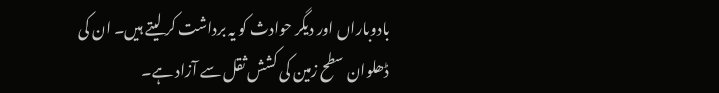بادوباراں اور دیگر حوادث کو یہ برداشت کر لیتے ہیں۔ ان کی ڈھلوان سطح زمین کی کشش ثقل سے آزاد ہے۔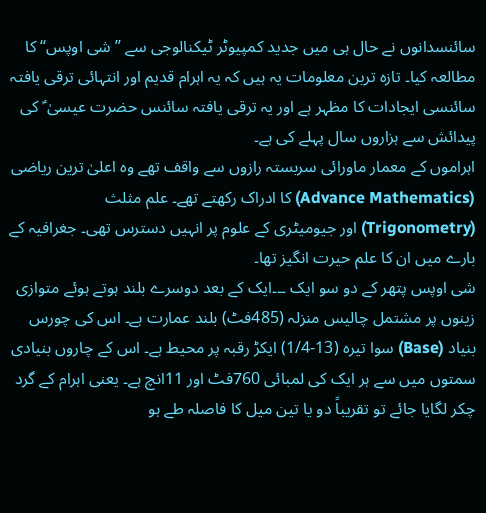سائنسدانوں نے حال ہی میں جدید کمپیوٹر ٹیکنالوجی سے ’’شی اوپس‘‘ کا مطالعہ کیا۔ تازہ ترین معلومات یہ ہیں کہ یہ اہرام قدیم اور انتہائی ترقی یافتہ سائنسی ایجادات کا مظہر ہے اور یہ ترقی یافتہ سائنس حضرت عیسیٰ ؑ کی پیدائش سے ہزاروں سال پہلے کی ہے۔
اہراموں کے معمار ماورائی سربستہ رازوں سے واقف تھے وہ اعلیٰ ترین ریاضی (Advance Mathematics) کا ادراک رکھتے تھے۔ علم مثلث (Trigonometry) اور جیومیٹری کے علوم پر انہیں دسترس تھی۔ جغرافیہ کے بارے میں ان کا علم حیرت انگیز تھا۔
شی اوپس پتھر کے دو سو ایک ۔۔۔ایک کے بعد دوسرے بلند ہوتے ہوئے متوازی زینوں پر مشتمل چالیس منزلہ (485فٹ) بلند عمارت ہے۔ اس کی چورس بنیاد (Base) سوا تیرہ (13-1/4) ایکڑ رقبہ پر محیط ہے۔ اس کے چاروں بنیادی سمتوں میں سے ہر ایک کی لمبائی 760فٹ اور 11انچ ہے۔ یعنی اہرام کے گرد چکر لگایا جائے تو تقریباً دو یا تین میل کا فاصلہ طے ہو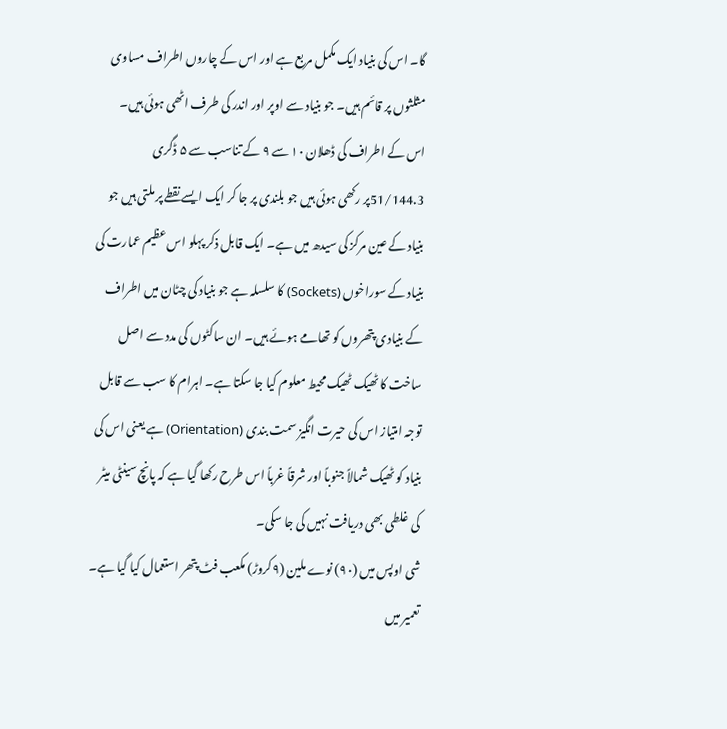گا۔ اس کی بنیاد ایک مکمل مربع ہے اور اس کے چاروں اطراف مساوی مثلثوں پر قائم ہیں۔ جو بنیاد سے اوپر اور اندر کی طرف اٹھی ہوئی ہیں۔
اس کے اطراف کی ڈھلان ۱۰ سے ۹ کے تناسب سے ۵ ڈگری 51/144.3پر رکھی ہوئی ہیں جو بلندی پر جا کر ایک ایسے نقطے پر ملتی ہیں جو بنیاد کے عین مرکز کی سیدھ میں ہے۔ ایک قابل ذکر پہلو اس عظیم عمارت کی بنیاد کے سوراخوں (Sockets) کا سلسلہ ہے جو بنیاد کی چٹان میں اطراف کے بنیادی پتھروں کو تھامے ہوئے ہیں۔ ان ساکٹوں کی مدد سے اصل ساخت کا ٹھیک ٹھیک محیط معلوم کیا جا سکتا ہے۔ اہرام کا سب سے قابل توجہ امتیاز اس کی حیرت انگیز سمت بندی (Orientation) ہے یعنی اس کی بنیاد کو ٹھیک شمالاً جنوباً اور شرقاً غرباً اس طرح رکھا گیا ہے کہ پانچ سینٹی میٹر کی غلطی بھی دریافت نہیں کی جا سکی۔
شی اوپس میں (۹۰) نوے ملین (۹کروڑ) مکعب فٹ پتھر استعمال کیا گیا ہے۔ تعمیر میں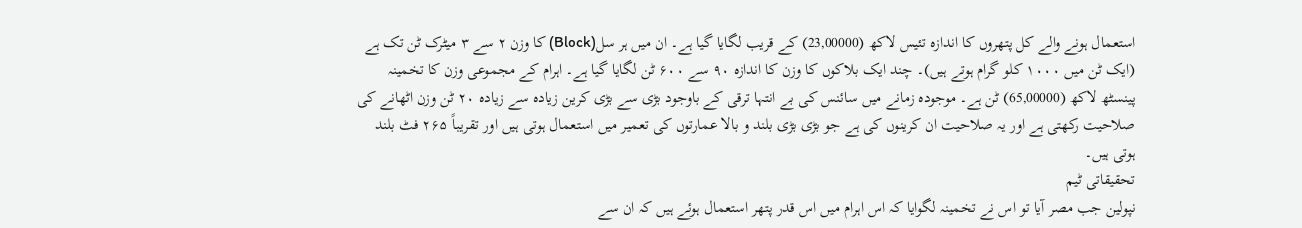استعمال ہونے والے کل پتھروں کا اندازہ تئیس لاکھ (23,00000) کے قریب لگایا گیا ہے۔ ان میں ہر سل(Block) کا وزن ۲ سے ۳ میٹرک ٹن تک ہے (ایک ٹن میں ۱۰۰۰ کلو گرام ہوتے ہیں)۔ چند ایک بلاکوں کا وزن کا اندازہ ۹۰ سے ۶۰۰ ٹن لگایا گیا ہے۔ اہرام کے مجموعی وزن کا تخمینہ پینسٹھ لاکھ (65,00000) ٹن ہے۔ موجودہ زمانے میں سائنس کی بے انتہا ترقی کے باوجود بڑی سے بڑی کرین زیادہ سے زیادہ ۲۰ ٹن وزن اٹھانے کی صلاحیت رکھتی ہے اور یہ صلاحیت ان کرینوں کی ہے جو بڑی بڑی بلند و بالا عمارتوں کی تعمیر میں استعمال ہوتی ہیں اور تقریباً ۲۶۵ فٹ بلند ہوتی ہیں۔
تحقیقاتی ٹیم
نپولین جب مصر آیا تو اس نے تخمینہ لگوایا کہ اس اہرام میں اس قدر پتھر استعمال ہوئے ہیں کہ ان سے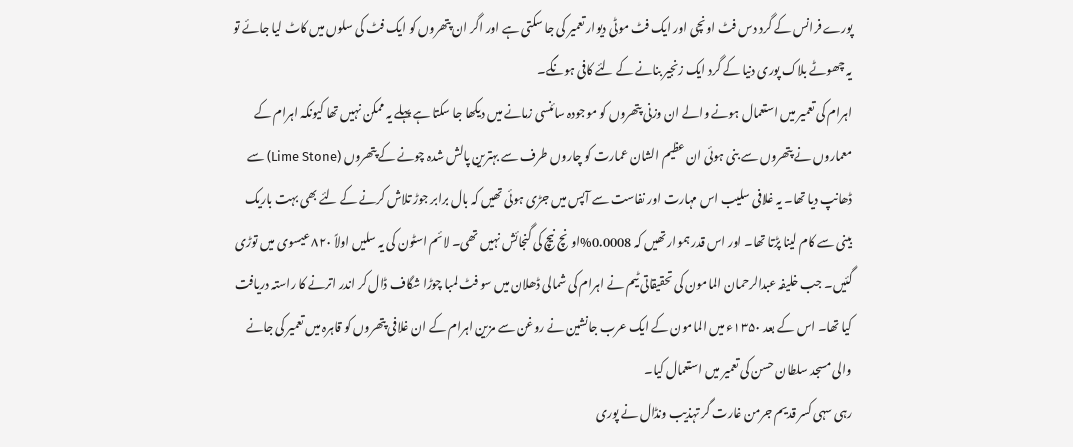پورے فرانس کے گرد دس فٹ اونچی اور ایک فٹ موٹی دیوار تعمیر کی جا سکتی ہے اور اگر ان پتھروں کو ایک فٹ کی سلوں میں کاٹ لیا جائے تو یہ چھوٹے بلاک پوری دنیا کے گرد ایک زنجیر بنانے کے لئے کافی ہونگے۔
اہرام کی تعمیر میں استعمال ہونے والے ان وزنی پتھروں کو موجودہ سائنسی زمانے میں دیکھا جا سکتا ہے پہلے یہ ممکن نہیں تھا کیونکہ اہرام کے معماروں نے پتھروں سے بنی ہوئی ان عظیم الشان عمارت کو چاروں طرف سے بہترین پالش شدہ چونے کے پتھروں (Lime Stone) سے ڈھانپ دیا تھا۔ یہ غلافی سلیب اس مہارت اور نفاست سے آپس میں جڑی ہوئی تھیں کہ بال برابر جوڑ تلاش کرنے کے لئے بھی بہت باریک بینی سے کام لینا پڑتا تھا۔ اور اس قدر ہموار تھیں کہ 0.0008%اونچ نیچ کی گنجائش نہیں تھی۔ لائم اسٹون کی یہ سلیں اولاً ۸۲۰ عیسوی میں توڑی گئیں۔ جب خلیفہ عبدالرحمان المامون کی تحقیقاتی ٹیم نے اہرام کی شمالی ڈھلان میں سو فٹ لمبا چوڑا شگاف ڈال کر اندر اترنے کا راستہ دریافت کیا تھا۔ اس کے بعد ۱۳۵۰ء میں المامون کے ایک عرب جانشین نے روغن سے مزین اہرام کے ان غلافی پتھروں کو قاہرہ میں تعمیر کی جانے والی مسجد سلطان حسن کی تعمیر میں استعمال کیا۔
رہی سہی کسر قدیم جرمن غارت گر تہذیب ونڈال نے پوری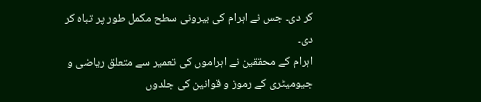کر دی۔ جس نے اہرام کی بیرونی سطح مکمل طور پر تباہ کر دی۔
اہرام کے محققین نے اہراموں کی تعمیر سے متعلق ریاضی و جیومیٹری کے رموز و قوانین کی جلدوں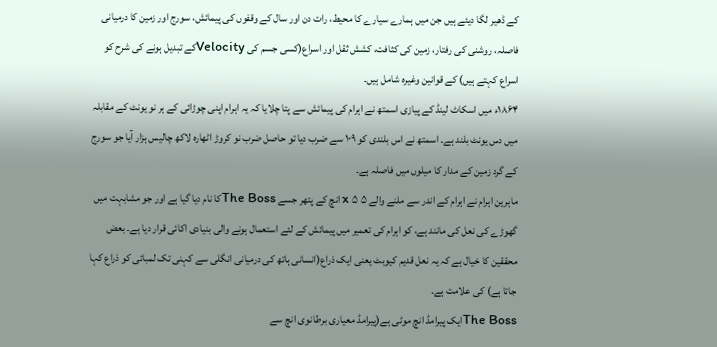کے ڈھیر لگا دیئے ہیں جن میں ہمارے سیارے کا محیط، رات دن اور سال کے وقفوں کی پیمائش، سورج اور زمین کا درمیانی فاصلہ، روشنی کی رفتار، زمین کی کثافت، کشش ثقل اور اسراع(کسی جسم کی Velocityکے تبدیل ہونے کی شرح کو اسراع کہتے ہیں) کے قوانین وغیرہ شامل ہیں۔
۱۸۶۴ء میں اسکاٹ لینڈ کے پیازی اسمتھ نے اہرام کی پیمائش سے پتا چلایا کہ یہ اہرام اپنی چوڑائی کے ہر نو یونٹ کے مقابلہ میں دس یونٹ بلند ہے۔ اسمتھ نے اس بلندی کو ۱۰۹ سے ضرب دیا تو حاصل ضرب نو کروڑ اٹھارہ لاکھ چالیس ہزار آیا جو سورج کے گرد زمین کے مدار کا میلوں میں فاصلہ ہے۔
ماہرین اہرام نے اہرام کے اندر سے ملنے والے ۵ x ۵ انچ کے پتھر جسے The Bossکا نام دیا گیا ہے اور جو مشابہت میں گھوڑے کی نعل کی مانند ہے، کو اہرام کی تعمیر میں پیمائش کے لئے استعمال ہونے والی بنیادی اکائی قرار دیا ہے۔ بعض محققین کا خیال ہے کہ یہ نعل قدیم کیوبٹ یعنی ایک ذراع(انسانی ہاتھ کی درمیانی انگلی سے کہنی تک لمبائی کو ذراع کہا جاتا ہے) کی علامت ہے۔
The Bossایک پیرامڈ انچ موٹی ہے(پیرامڈ معیاری برطانوی انچ سے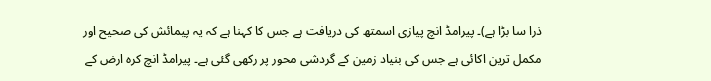ذرا سا بڑا ہے)۔ پیرامڈ انچ پیازی اسمتھ کی دریافت ہے جس کا کہنا ہے کہ یہ پیمائش کی صحیح اور مکمل ترین اکائی ہے جس کی بنیاد زمین کے گردشی محور پر رکھی گئی ہے۔ پیرامڈ انچ کرہ ارض کے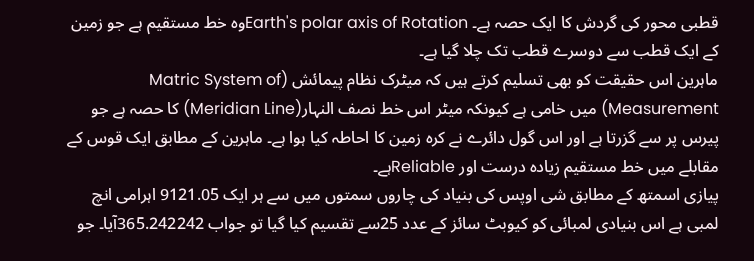قطبی محور کی گردش کا ایک حصہ ہے۔ Earth's polar axis of Rotationوہ خط مستقیم ہے جو زمین کے ایک قطب سے دوسرے قطب تک چلا گیا ہے۔
ماہرین اس حقیقت کو بھی تسلیم کرتے ہیں کہ میٹرک نظام پیمائش (Matric System of Measurement) میں خامی ہے کیونکہ میٹر اس خط نصف النہار(Meridian Line) کا حصہ ہے جو پیرس پر سے گزرتا ہے اور اس گول دائرے نے کرہ زمین کا احاطہ کیا ہوا ہے۔ ماہرین کے مطابق ایک قوس کے مقابلے میں خط مستقیم زیادہ درست اور Reliableہے۔
پیازی اسمتھ کے مطابق شی اوپس کی بنیاد کی چاروں سمتوں میں سے ہر ایک 9121.05 اہرامی انچ لمبی ہے اس بنیادی لمبائی کو کیوبٹ سائز کے عدد 25سے تقسیم کیا گیا تو جواب 365.242242آیا۔ جو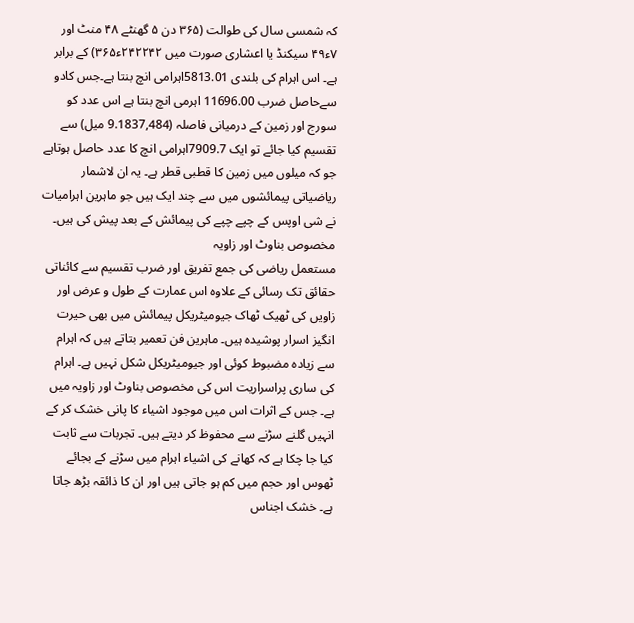کہ شمسی سال کی طوالت (۳۶۵ دن ۵ گھنٹے ۴۸ منٹ اور ۷ء۴۹ سیکنڈ یا اعشاری صورت میں ۲۴۲۲۴۲ء۳۶۵) کے برابر ہے۔ اس اہرام کی بلندی 5813.01اہرامی انچ بنتا ہے۔جس کادو سےحاصل ضرب 11696.00 اہرمی انچ بنتا ہے اس عدد کو سورج اور زمین کے درمیانی فاصلہ (9.1837,484 میل) سے تقسیم کیا جائے تو ایک 7909.7اہرامی انچ کا عدد حاصل ہوتاہے جو کہ میلوں میں زمین کا قطبی قطر ہے۔ یہ ان لاشمار ریاضیاتی پیمائشوں میں سے چند ایک ہیں جو ماہرین اہرامیات نے شی اوپس کے چپے چپے کی پیمائش کے بعد پیش کی ہیں۔
مخصوص بناوٹ اور زاویہ
مستعمل ریاضی کی جمع تفریق اور ضرب تقسیم سے کائناتی حقائق تک رسائی کے علاوہ اس عمارت کے طول و عرض اور زاویں کی ٹھیک ٹھاک جیومیٹریکل پیمائش میں بھی حیرت انگیز اسرار پوشیدہ ہیں۔ ماہرین فن تعمیر بتاتے ہیں کہ اہرام سے زیادہ مضبوط کوئی اور جیومیٹریکل شکل نہیں ہے۔ اہرام کی ساری پراسراریت اس کی مخصوص بناوٹ اور زاویہ میں ہے۔ جس کے اثرات اس میں موجود اشیاء کا پانی خشک کر کے انہیں گلنے سڑنے سے محفوظ کر دیتے ہیں۔ تجربات سے ثابت کیا جا چکا ہے کہ کھانے کی اشیاء اہرام میں سڑنے کے بجائے ٹھوس اور حجم میں کم ہو جاتی ہیں اور ان کا ذائقہ بڑھ جاتا ہے۔ خشک اجناس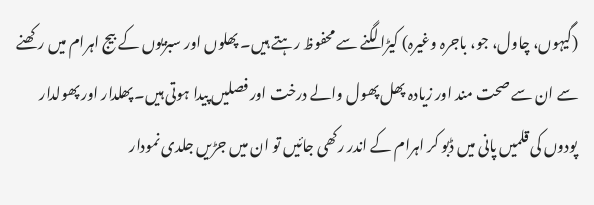(گیہوں، چاول، جو، باجرہ وغیرہ) کیڑا لگنے سے محفوظ رہتے ہیں۔ پھلوں اور سبزیوں کے بیج اہرام میں رکھنے سے ان سے صحت مند اور زیادہ پھل پھول والے درخت اور فصلیں پیدا ہوتی ہیں۔ پھلدار اور پھولدار پودوں کی قلمیں پانی میں ڈبو کر اہرام کے اندر رکھی جائیں تو ان میں جڑیں جلدی نمودار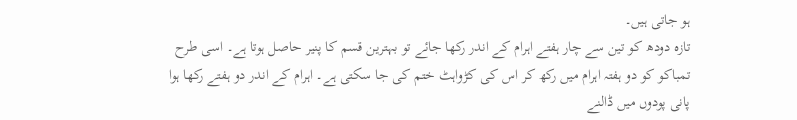ہو جاتی ہیں۔
تازہ دودھ کو تین سے چار ہفتے اہرام کے اندر رکھا جائے تو بہترین قسم کا پنیر حاصل ہوتا ہے۔ اسی طرح تمباکو کو دو ہفتہ اہرام میں رکھ کر اس کی کڑواہٹ ختم کی جا سکتی ہے۔ اہرام کے اندر دو ہفتے رکھا ہوا پانی پودوں میں ڈالنے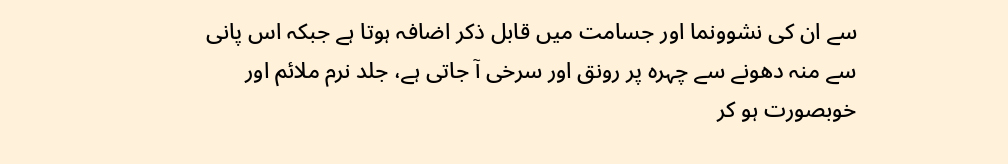سے ان کی نشوونما اور جسامت میں قابل ذکر اضافہ ہوتا ہے جبکہ اس پانی سے منہ دھونے سے چہرہ پر رونق اور سرخی آ جاتی ہے، جلد نرم ملائم اور خوبصورت ہو کر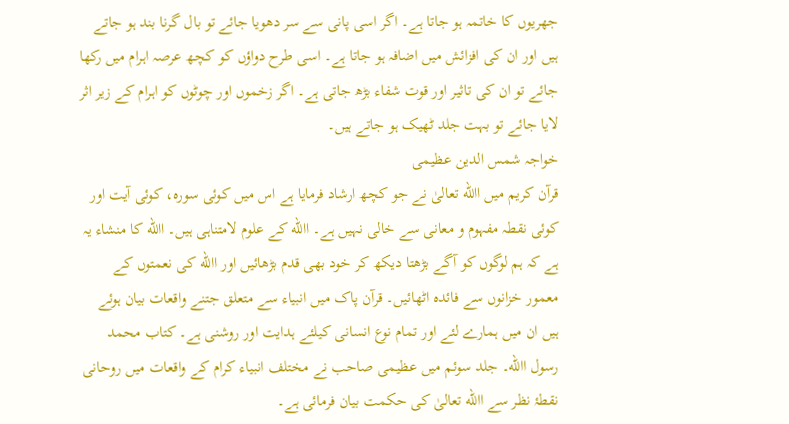جھریوں کا خاتمہ ہو جاتا ہے۔ اگر اسی پانی سے سر دھویا جائے تو بال گرنا بند ہو جاتے ہیں اور ان کی افزائش میں اضافہ ہو جاتا ہے۔ اسی طرح دواؤں کو کچھ عرصہ اہرام میں رکھا جائے تو ان کی تاثیر اور قوت شفاء بڑھ جاتی ہے۔ اگر زخموں اور چوٹوں کو اہرام کے زیر اثر لایا جائے تو بہت جلد ٹھیک ہو جاتے ہیں۔
خواجہ شمس الدین عظیمی
قرآن کریم میں االله تعالیٰ نے جو کچھ ارشاد فرمایا ہے اس میں کوئی سورہ، کوئی آیت اور کوئی نقطہ مفہوم و معانی سے خالی نہیں ہے۔ االله کے علوم لامتناہی ہیں۔ االله کا منشاء یہ ہے کہ ہم لوگوں کو آگے بڑھتا دیکھ کر خود بھی قدم بڑھائیں اور االله کی نعمتوں کے معمور خزانوں سے فائدہ اٹھائیں۔ قرآن پاک میں انبیاء سے متعلق جتنے واقعات بیان ہوئے ہیں ان میں ہمارے لئے اور تمام نوع انسانی کیلئے ہدایت اور روشنی ہے۔ کتاب محمد رسول االله۔ جلد سوئم میں عظیمی صاحب نے مختلف انبیاء کرام کے واقعات میں روحانی نقطۂ نظر سے االله تعالیٰ کی حکمت بیان فرمائی ہے۔